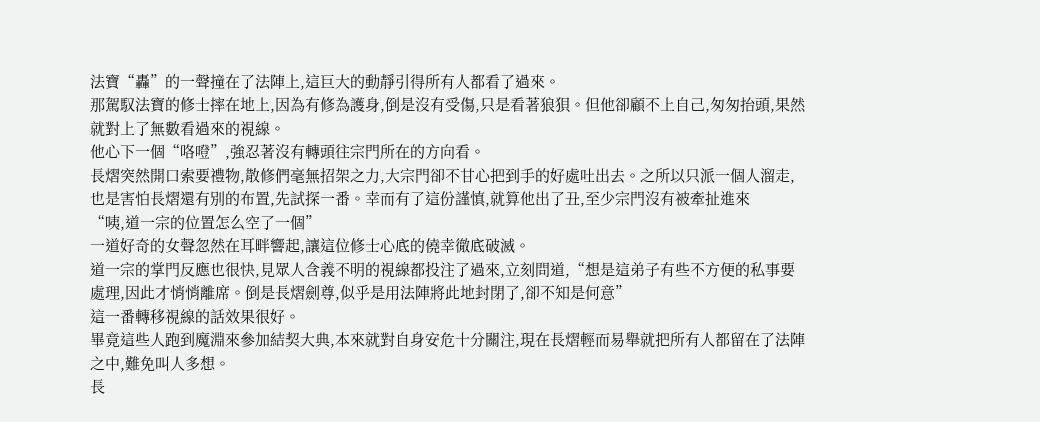法寶“轟”的一聲撞在了法陣上,這巨大的動靜引得所有人都看了過來。
那駕馭法寶的修士摔在地上,因為有修為護身,倒是沒有受傷,只是看著狼狽。但他卻顧不上自己,匆匆抬頭,果然就對上了無數看過來的視線。
他心下一個“咯噔”,強忍著沒有轉頭往宗門所在的方向看。
長熠突然開口索要禮物,散修們毫無招架之力,大宗門卻不甘心把到手的好處吐出去。之所以只派一個人溜走,也是害怕長熠還有別的布置,先試探一番。幸而有了這份謹慎,就算他出了丑,至少宗門沒有被牽扯進來
“咦,道一宗的位置怎么空了一個”
一道好奇的女聲忽然在耳畔響起,讓這位修士心底的僥幸徹底破滅。
道一宗的掌門反應也很快,見眾人含義不明的視線都投注了過來,立刻問道,“想是這弟子有些不方便的私事要處理,因此才悄悄離席。倒是長熠劍尊,似乎是用法陣將此地封閉了,卻不知是何意”
這一番轉移視線的話效果很好。
畢竟這些人跑到魔淵來參加結契大典,本來就對自身安危十分關注,現在長熠輕而易舉就把所有人都留在了法陣之中,難免叫人多想。
長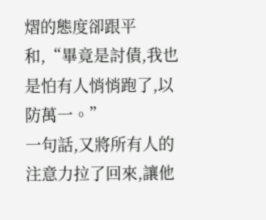熠的態度卻跟平和,“畢竟是討債,我也是怕有人悄悄跑了,以防萬一。”
一句話,又將所有人的注意力拉了回來,讓他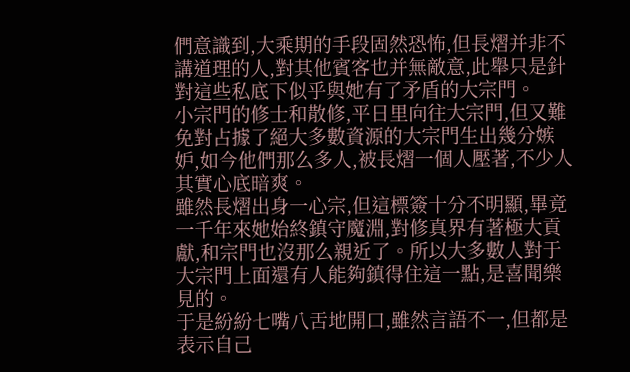們意識到,大乘期的手段固然恐怖,但長熠并非不講道理的人,對其他賓客也并無敵意,此舉只是針對這些私底下似乎與她有了矛盾的大宗門。
小宗門的修士和散修,平日里向往大宗門,但又難免對占據了絕大多數資源的大宗門生出幾分嫉妒,如今他們那么多人,被長熠一個人壓著,不少人其實心底暗爽。
雖然長熠出身一心宗,但這標簽十分不明顯,畢竟一千年來她始終鎮守魔淵,對修真界有著極大貢獻,和宗門也沒那么親近了。所以大多數人對于大宗門上面還有人能夠鎮得住這一點,是喜聞樂見的。
于是紛紛七嘴八舌地開口,雖然言語不一,但都是表示自己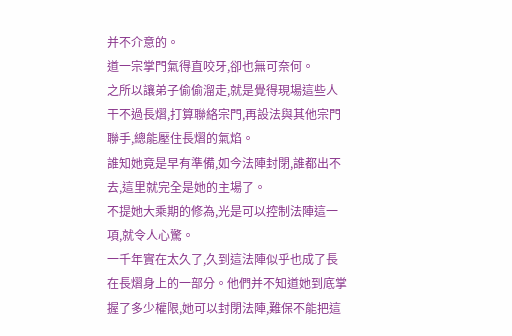并不介意的。
道一宗掌門氣得直咬牙,卻也無可奈何。
之所以讓弟子偷偷溜走,就是覺得現場這些人干不過長熠,打算聯絡宗門,再設法與其他宗門聯手,總能壓住長熠的氣焰。
誰知她竟是早有準備,如今法陣封閉,誰都出不去,這里就完全是她的主場了。
不提她大乘期的修為,光是可以控制法陣這一項,就令人心驚。
一千年實在太久了,久到這法陣似乎也成了長在長熠身上的一部分。他們并不知道她到底掌握了多少權限,她可以封閉法陣,難保不能把這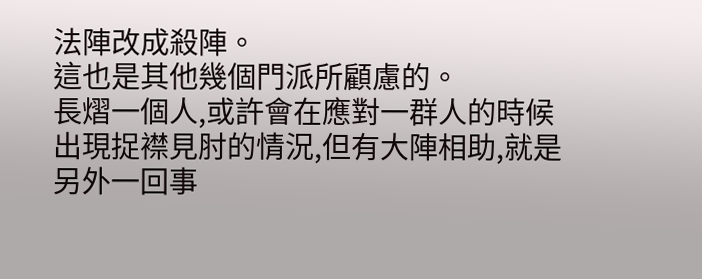法陣改成殺陣。
這也是其他幾個門派所顧慮的。
長熠一個人,或許會在應對一群人的時候出現捉襟見肘的情況,但有大陣相助,就是另外一回事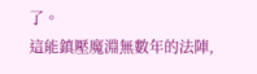了。
這能鎮壓魔淵無數年的法陣,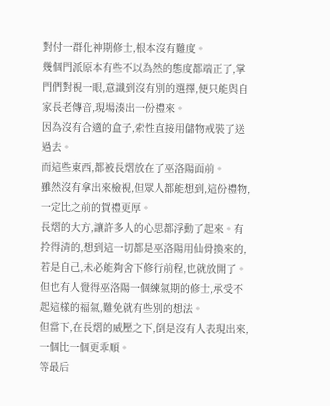對付一群化神期修士,根本沒有難度。
幾個門派原本有些不以為然的態度都端正了,掌門們對視一眼,意識到沒有別的選擇,便只能與自家長老傳音,現場湊出一份禮來。
因為沒有合適的盒子,索性直接用儲物戒裝了送過去。
而這些東西,都被長熠放在了巫洛陽面前。
雖然沒有拿出來檢視,但眾人都能想到,這份禮物,一定比之前的賀禮更厚。
長熠的大方,讓許多人的心思都浮動了起來。有拎得清的,想到這一切都是巫洛陽用仙骨換來的,若是自己,未必能夠舍下修行前程,也就放開了。但也有人覺得巫洛陽一個練氣期的修士,承受不起這樣的福氣,難免就有些別的想法。
但當下,在長熠的威壓之下,倒是沒有人表現出來,一個比一個更乖順。
等最后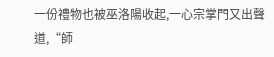一份禮物也被巫洛陽收起,一心宗掌門又出聲道,“師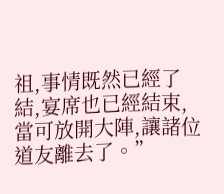祖,事情既然已經了結,宴席也已經結束,當可放開大陣,讓諸位道友離去了。”